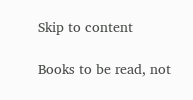Skip to content

Books to be read, not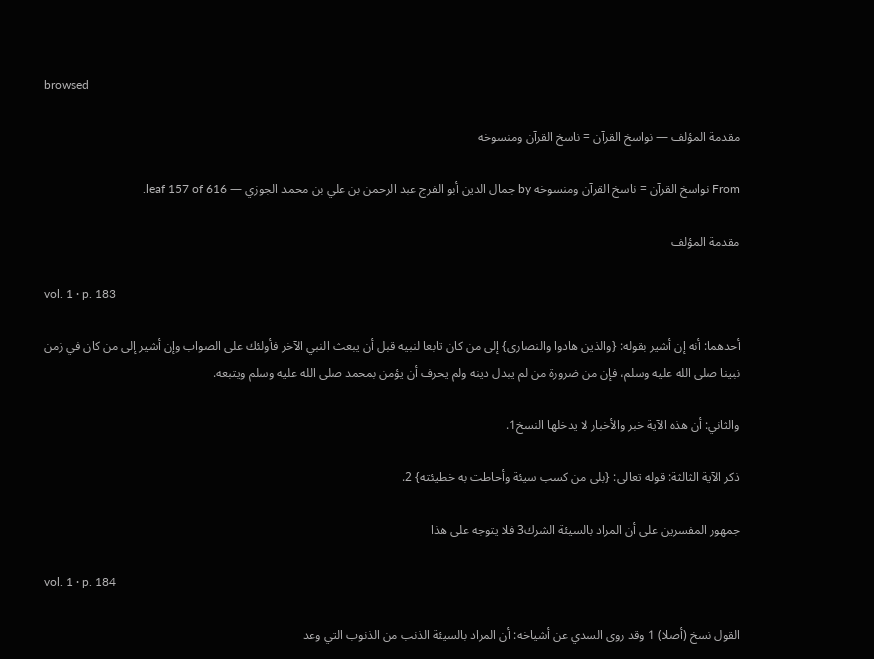browsed

مقدمة المؤلف — نواسخ القرآن = ناسخ القرآن ومنسوخه

From نواسخ القرآن = ناسخ القرآن ومنسوخه by جمال الدين أبو الفرج عبد الرحمن بن علي بن محمد الجوزي — leaf 157 of 616.

مقدمة المؤلف

vol. 1 · p. 183

أحدهما: أنه إن أشير بقوله: {والذين هادوا والنصارى} إلى من كان تابعا لنبيه قبل أن يبعث النبي الآخر فأولئك على الصواب وإن أشير إلى من كان في زمن نبينا صلى الله عليه وسلم، فإن من ضرورة من لم يبدل دينه ولم يحرف أن يؤمن بمحمد صلى الله عليه وسلم ويتبعه.

والثاني: أن هذه الآية خبر والأخبار لا يدخلها النسخ1.

ذكر الآية الثالثة: قوله تعالى: {بلى من كسب سيئة وأحاطت به خطيئته} 2.

جمهور المفسرين على أن المراد بالسيئة الشرك3 فلا يتوجه على هذا

vol. 1 · p. 184

القول نسخ (أصلا) 1 وقد روى السدي عن أشياخه: أن المراد بالسيئة الذنب من الذنوب التي وعد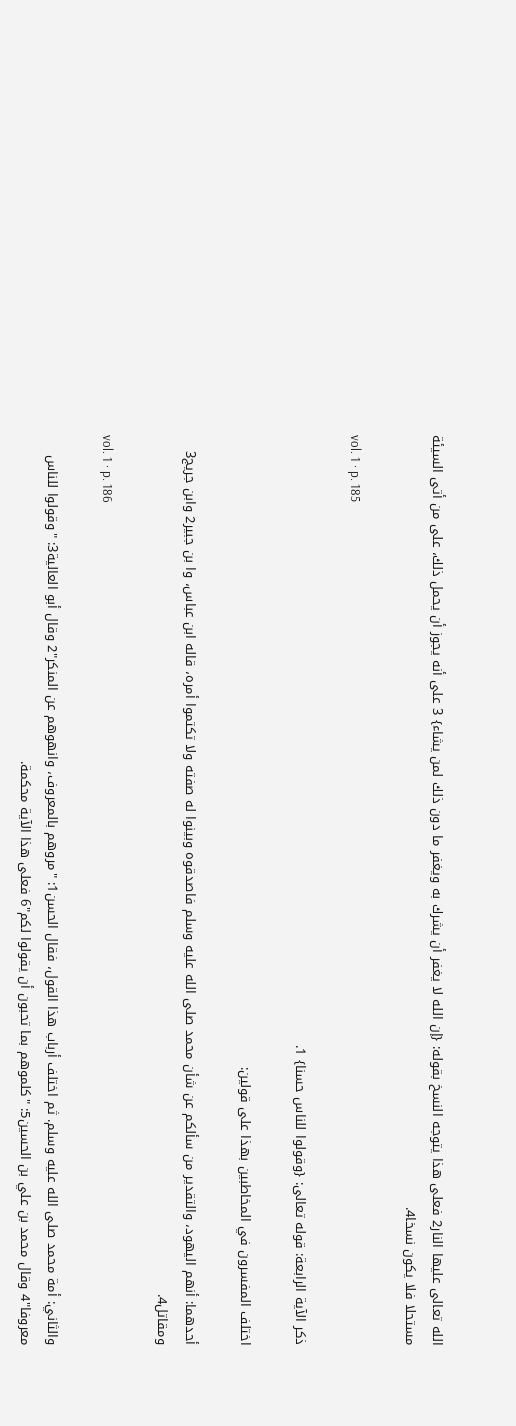الله تعالى عليها النار2 فعلى هذا يتوجه النسخ بقوله: {إن الله لا يغفر أن يشرك به ويغفر ما دون ذلك لمن يشاء} 3 على أنه يجوز أن يحمل ذلك، على من أتى السيئة مستحلا فلا يكون نسخا4.

vol. 1 · p. 185

ذكر الآية الرابعة: قوله تعالى: {وقولوا للناس حسنا} 1.

اختلف المفسرون في المخاطبين بهذا على قولين:

أحدهما: أنهم اليهود، والتقدير من سألكم عن شأن محمد صلى الله عليه وسلم فاصدقوه وبينوا له صفته ولا تكتموا أمره، قاله ابن عباس، وا بن جبير2 وابن جريج3 ومقاتل4.

vol. 1 · p. 186

والثاني: أمة محمد صلى الله عليه وسلم. ثم اختلف أرباب هذا القول، فقال الحسن1: "مروهم بالمعروف، وانهوهم عن المنكر"2 وقال أبو العالية3: "وقولوا للناس معروفا"4 وقال محمد بن علي بن الحسين5: "كلموهم بما تحبون أن يقولوا لكم"6 فعلى هذا الآية محكمة.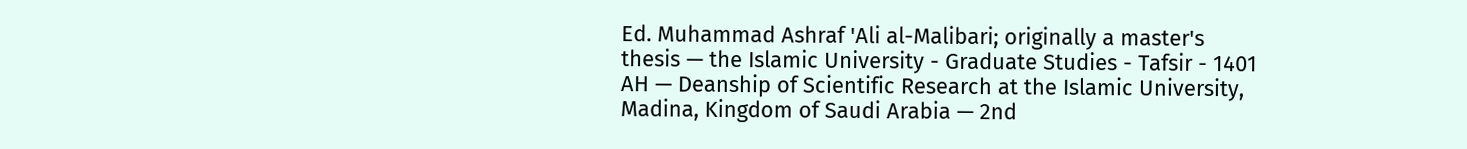Ed. Muhammad Ashraf 'Ali al-Malibari; originally a master's thesis — the Islamic University - Graduate Studies - Tafsir - 1401 AH — Deanship of Scientific Research at the Islamic University, Madina, Kingdom of Saudi Arabia — 2nd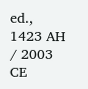ed., 1423 AH / 2003 CE